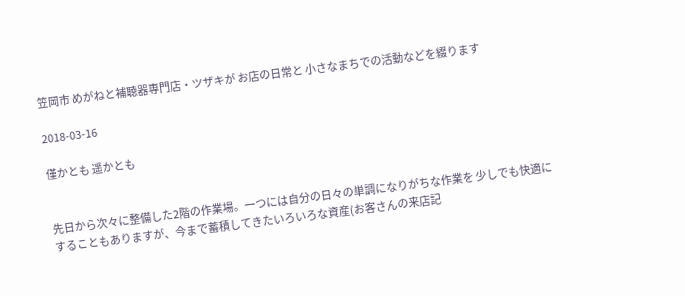笠岡市 めがねと補聴器専門店・ツザキが お店の日常と 小さなまちでの活動などを綴ります

2018-03-16

僅かとも 遥かとも


先日から次々に整備した2階の作業場。一つには自分の日々の単調になりがちな作業を 少しでも快適にすることもありますが、今まで蓄積してきたいろいろな資産(お客さんの来店記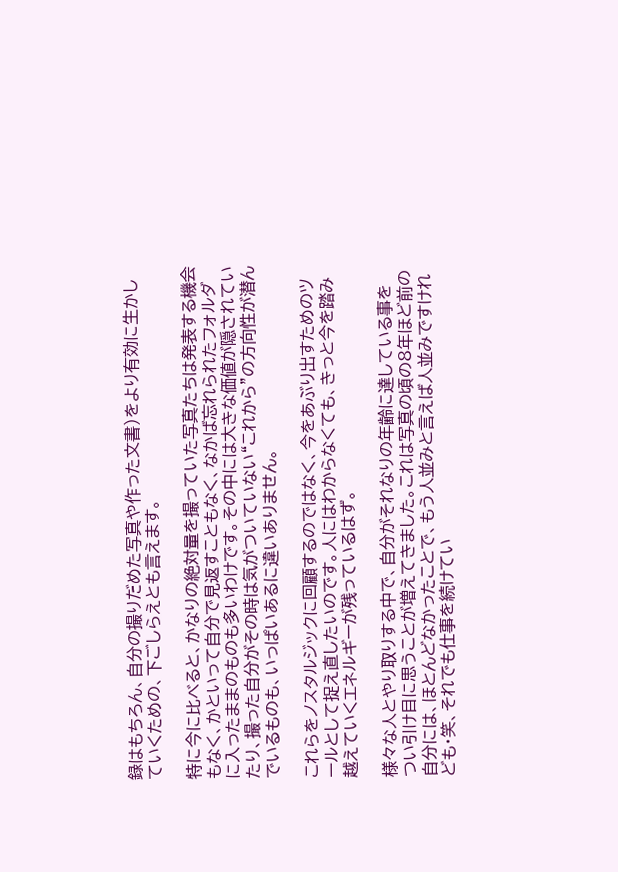録はもちろん、自分の撮りだめた写真や作った文書)をより有効に生かしていくための、下ごしらえとも言えます。

特に今に比べると、かなりの絶対量を撮っていた写真たちは発表する機会もなく、かといって自分で見返すこともなく、なかば忘れられたフォルダに入ったままのものも多いわけです。その中には大きな価値が隠されていたり、撮った自分がその時は気がついていない“これから”の方向性が潜んでいるものも、いっぱいあるに違いありません。

これらをノスタルジックに回顧するのではなく、今をあぶり出すためのツールとして捉え直したいのです。人にはわからなくても、きっと今を踏み越えていくエネルギーが残っているはず。

様々な人とやり取りする中で、自分がそれなりの年齢に達している事を つい引け目に思うことが増えてきました。これは写真の頃の8年ほど前の自分には、ほとんどなかったことで、もう人並みと言えば人並みですけれども・笑、それでも仕事を続けてい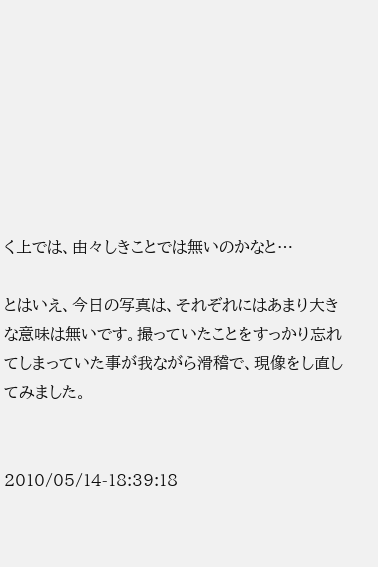く上では、由々しきことでは無いのかなと…

とはいえ、今日の写真は、それぞれにはあまり大きな意味は無いです。撮っていたことをすっかり忘れてしまっていた事が我ながら滑稽で、現像をし直してみました。


2010/05/14-18:39:18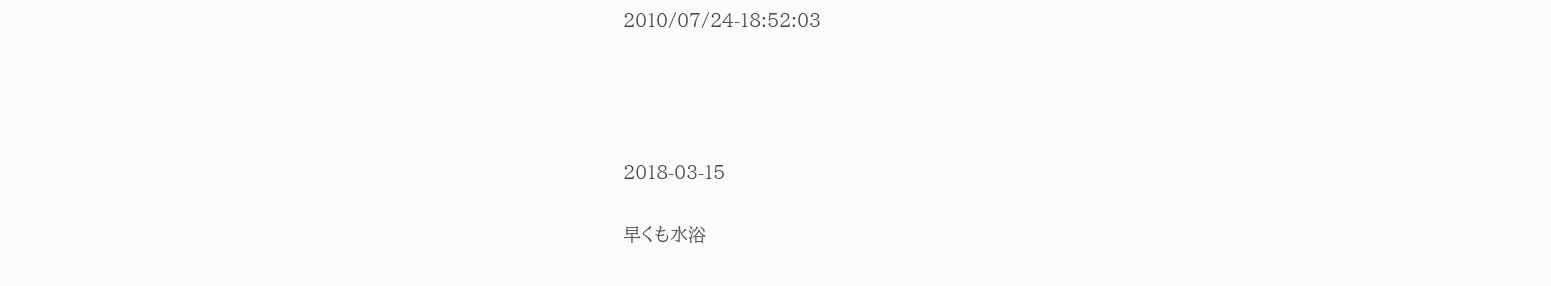2010/07/24-18:52:03




2018-03-15

早くも水浴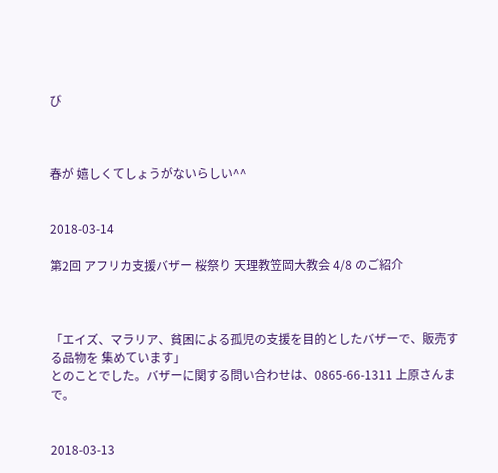び



春が 嬉しくてしょうがないらしい^^


2018-03-14

第2回 アフリカ支援バザー 桜祭り 天理教笠岡大教会 4/8 のご紹介



「エイズ、マラリア、貧困による孤児の支援を目的としたバザーで、販売する品物を 集めています」
とのことでした。バザーに関する問い合わせは、0865-66-1311 上原さんまで。


2018-03-13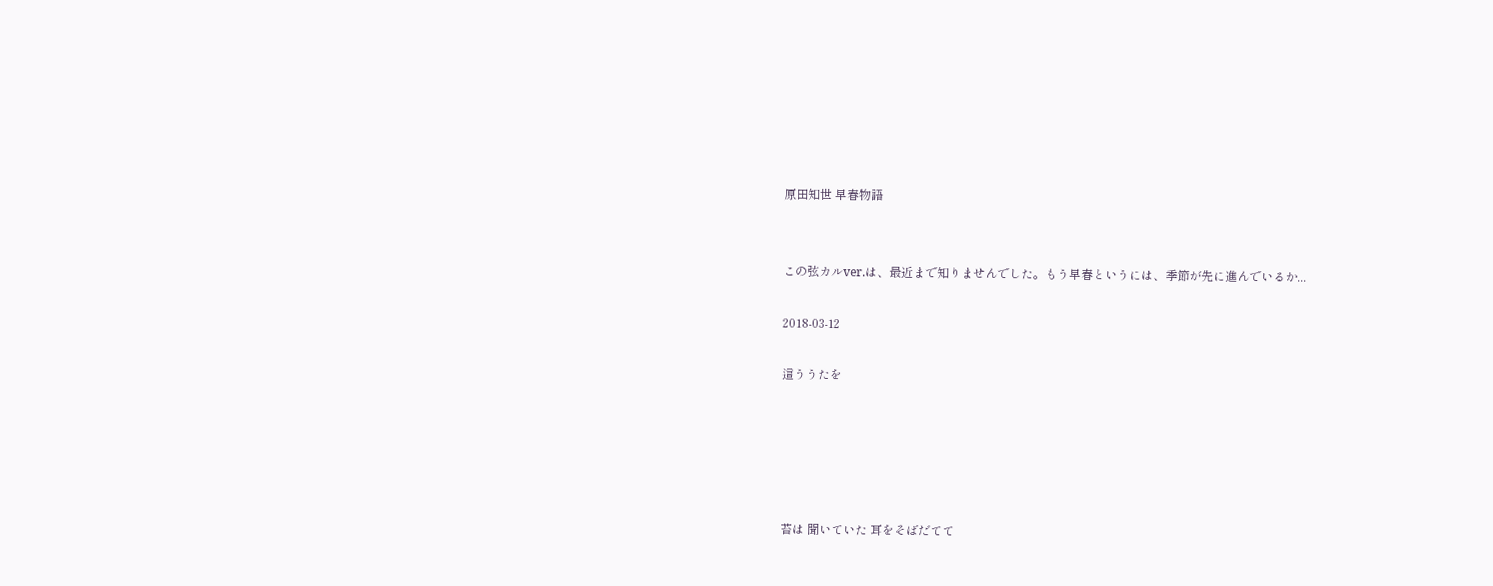原田知世 早春物語


この弦カルver.は、最近まで知りませんでした。もう早春というには、季節が先に進んでいるか...

2018-03-12

這ううたを





苔は 聞いていた 耳をそばだてて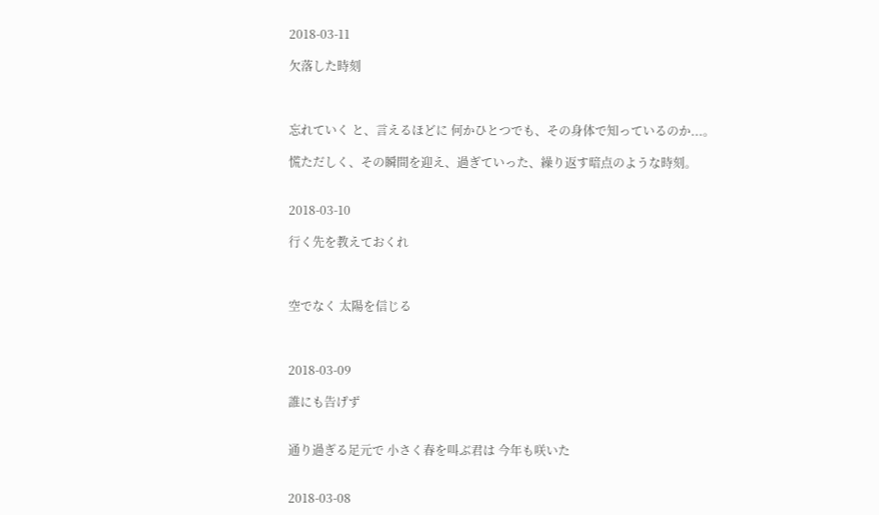2018-03-11

欠落した時刻



忘れていく と、言えるほどに 何かひとつでも、その身体で知っているのか...。

慌ただしく、その瞬間を迎え、過ぎていった、繰り返す暗点のような時刻。


2018-03-10

行く先を教えておくれ



空でなく 太陽を信じる



2018-03-09

誰にも告げず


通り過ぎる足元で 小さく春を叫ぶ君は 今年も咲いた


2018-03-08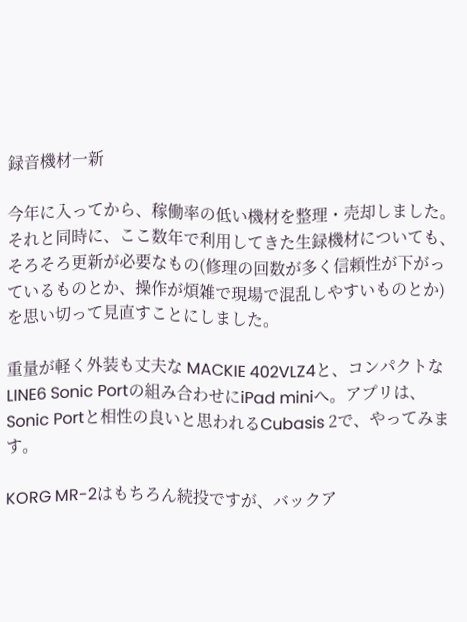録音機材一新

今年に入ってから、稼働率の低い機材を整理・売却しました。それと同時に、ここ数年で利用してきた生録機材についても、そろそろ更新が必要なもの(修理の回数が多く信頼性が下がっているものとか、操作が煩雑で現場で混乱しやすいものとか)を思い切って見直すことにしました。

重量が軽く外装も丈夫な MACKIE 402VLZ4と、コンパクトなLINE6 Sonic Portの組み合わせにiPad miniへ。アプリは、Sonic Portと相性の良いと思われるCubasis 2で、やってみます。

KORG MR-2はもちろん続投ですが、バックア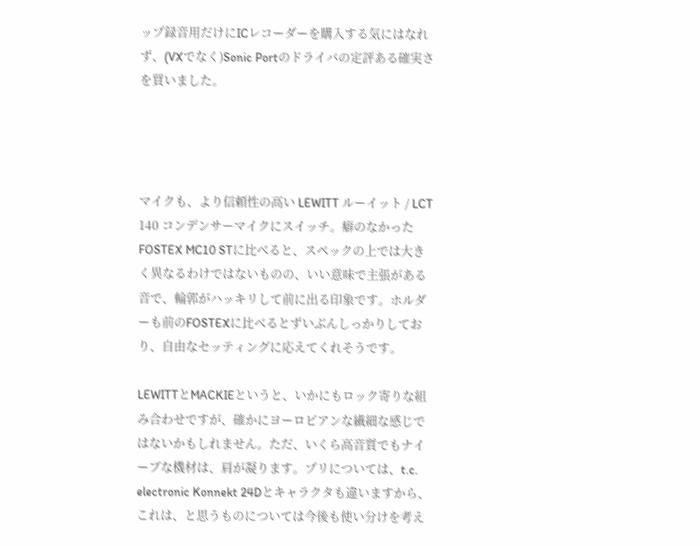ップ録音用だけにICレコーダーを購入する気にはなれず、(VXでなく)Sonic Portのドライバの定評ある確実さを買いました。




マイクも、より信頼性の高い LEWITT ルーイット / LCT 140 コンデンサーマイクにスイッチ。癖のなかったFOSTEX MC10 STに比べると、スペックの上では大きく異なるわけではないものの、いい意味で主張がある音で、輪郭がハッキリして前に出る印象です。ホルダーも前のFOSTEXに比べるとずいぶんしっかりしており、自由なセッティングに応えてくれそうです。

LEWITTとMACKIEというと、いかにもロック寄りな組み合わせですが、確かにヨーロピアンな繊細な感じではないかもしれません。ただ、いくら高音質でもナイーブな機材は、肩が凝ります。プリについては、t.c. electronic Konnekt 24Dとキャラクタも違いますから、これは、と思うものについては今後も使い分けを考え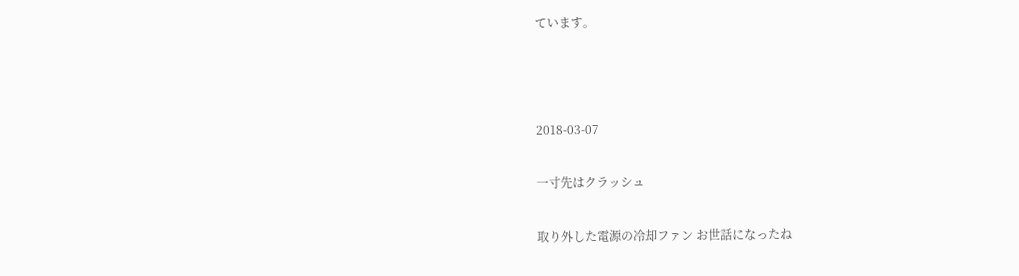ています。



2018-03-07

一寸先はクラッシュ

取り外した電源の冷却ファン お世話になったね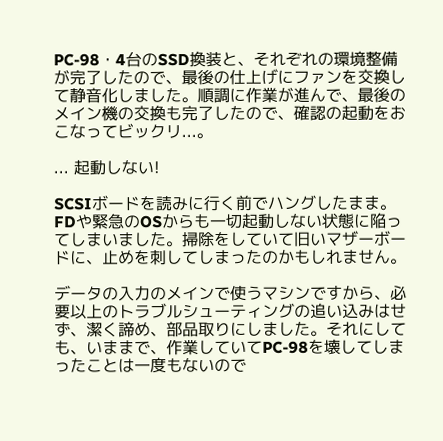PC-98・4台のSSD換装と、それぞれの環境整備が完了したので、最後の仕上げにファンを交換して静音化しました。順調に作業が進んで、最後のメイン機の交換も完了したので、確認の起動をおこなってビックリ...。

... 起動しない!

SCSIボードを読みに行く前でハングしたまま。FDや緊急のOSからも一切起動しない状態に陥ってしまいました。掃除をしていて旧いマザーボードに、止めを刺してしまったのかもしれません。

データの入力のメインで使うマシンですから、必要以上のトラブルシューティングの追い込みはせず、潔く諦め、部品取りにしました。それにしても、いままで、作業していてPC-98を壊してしまったことは一度もないので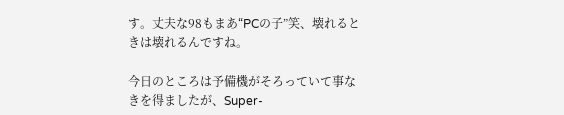す。丈夫な98もまあ“PCの子”笑、壊れるときは壊れるんですね。

今日のところは予備機がそろっていて事なきを得ましたが、Super-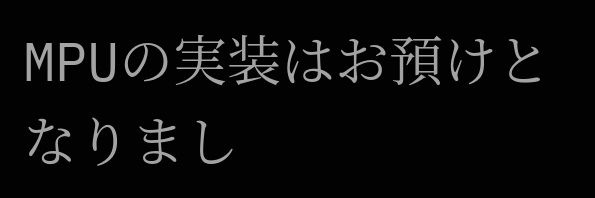MPUの実装はお預けとなりまし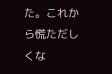た。これから慌ただしくな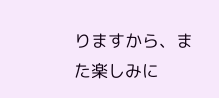りますから、また楽しみに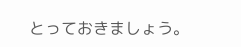とっておきましょう。